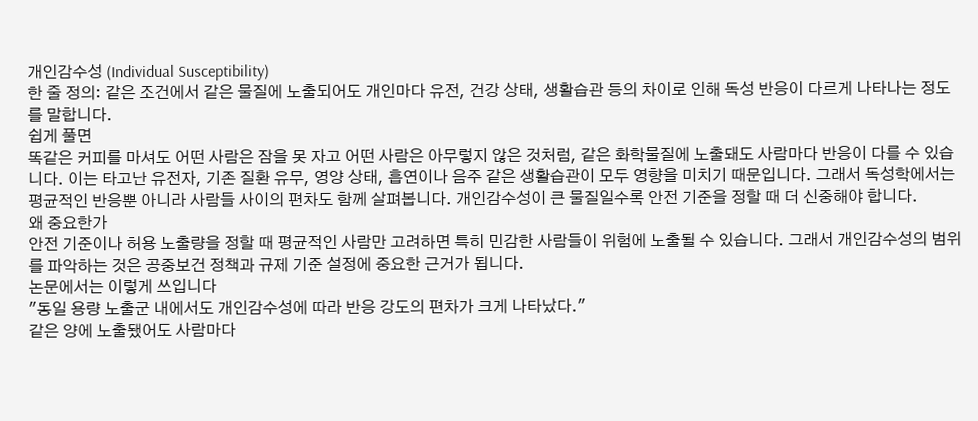개인감수성 (Individual Susceptibility)
한 줄 정의: 같은 조건에서 같은 물질에 노출되어도 개인마다 유전, 건강 상태, 생활습관 등의 차이로 인해 독성 반응이 다르게 나타나는 정도를 말합니다.
쉽게 풀면
똑같은 커피를 마셔도 어떤 사람은 잠을 못 자고 어떤 사람은 아무렇지 않은 것처럼, 같은 화학물질에 노출돼도 사람마다 반응이 다를 수 있습니다. 이는 타고난 유전자, 기존 질환 유무, 영양 상태, 흡연이나 음주 같은 생활습관이 모두 영향을 미치기 때문입니다. 그래서 독성학에서는 평균적인 반응뿐 아니라 사람들 사이의 편차도 함께 살펴봅니다. 개인감수성이 큰 물질일수록 안전 기준을 정할 때 더 신중해야 합니다.
왜 중요한가
안전 기준이나 허용 노출량을 정할 때 평균적인 사람만 고려하면 특히 민감한 사람들이 위험에 노출될 수 있습니다. 그래서 개인감수성의 범위를 파악하는 것은 공중보건 정책과 규제 기준 설정에 중요한 근거가 됩니다.
논문에서는 이렇게 쓰입니다
"동일 용량 노출군 내에서도 개인감수성에 따라 반응 강도의 편차가 크게 나타났다."
같은 양에 노출됐어도 사람마다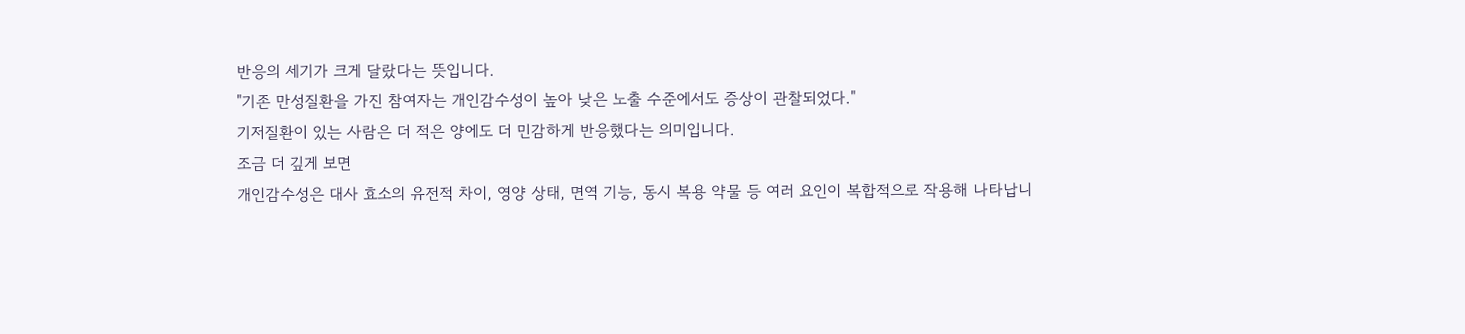반응의 세기가 크게 달랐다는 뜻입니다.
"기존 만성질환을 가진 참여자는 개인감수성이 높아 낮은 노출 수준에서도 증상이 관찰되었다."
기저질환이 있는 사람은 더 적은 양에도 더 민감하게 반응했다는 의미입니다.
조금 더 깊게 보면
개인감수성은 대사 효소의 유전적 차이, 영양 상태, 면역 기능, 동시 복용 약물 등 여러 요인이 복합적으로 작용해 나타납니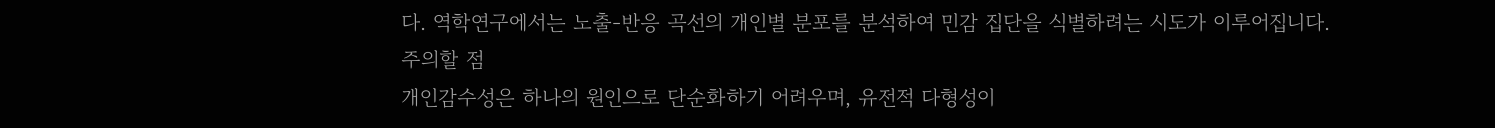다. 역학연구에서는 노출-반응 곡선의 개인별 분포를 분석하여 민감 집단을 식별하려는 시도가 이루어집니다.
주의할 점
개인감수성은 하나의 원인으로 단순화하기 어려우며, 유전적 다형성이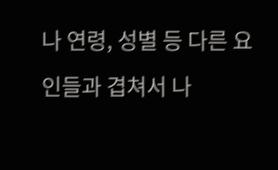나 연령, 성별 등 다른 요인들과 겹쳐서 나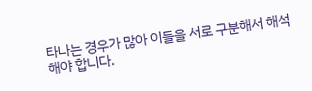타나는 경우가 많아 이들을 서로 구분해서 해석해야 합니다.